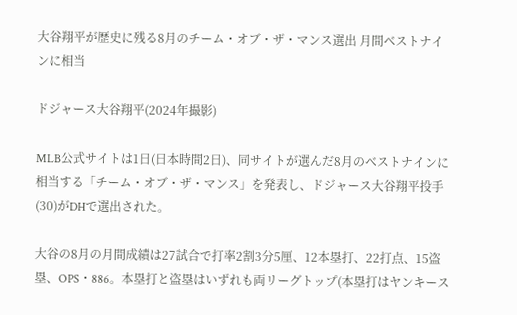大谷翔平が歴史に残る8月のチーム・オブ・ザ・マンス選出 月間ベストナインに相当

ドジャース大谷翔平(2024年撮影)

MLB公式サイトは1日(日本時間2日)、同サイトが選んだ8月のベストナインに相当する「チーム・オブ・ザ・マンス」を発表し、ドジャース大谷翔平投手(30)がDHで選出された。

大谷の8月の月間成績は27試合で打率2割3分5厘、12本塁打、22打点、15盗塁、OPS・886。本塁打と盗塁はいずれも両リーグトップ(本塁打はヤンキース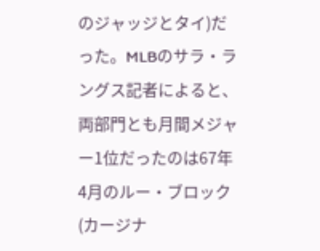のジャッジとタイ)だった。MLBのサラ・ラングス記者によると、両部門とも月間メジャー1位だったのは67年4月のルー・ブロック(カージナ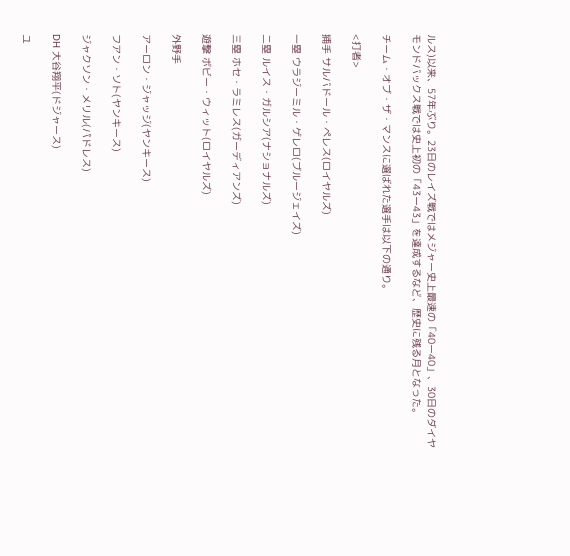ルス)以来、57年ぶり。23日のレイズ戦ではメジャー史上最速の「40ー40」、30日のダイヤモンドバックス戦では史上初の「43ー43」を達成するなど、歴史に残る月となった。

チーム・オブ・ザ・マンスに選ばれた選手は以下の通り。

<打者>

捕手 サルバドール・ペレス(ロイヤルズ)

一塁 ウラジーミル・ゲレロ(ブルージェイズ)

二塁 ルイス・ガルシア(ナショナルズ)

三塁 ホセ・ラミレス(ガーディアンズ)

遊撃 ボビー・ウィット(ロイヤルズ)

外野手

アーロン・ジャッジ(ヤンキース)

フアン・ソト(ヤンキース)

ジャクソン・メリル(パドレス)

DH 大谷翔平(ドジャース)

ユ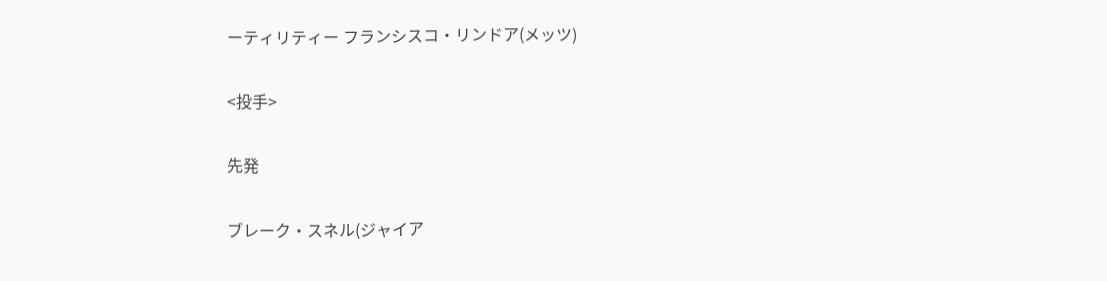ーティリティー フランシスコ・リンドア(メッツ)

<投手>

先発

ブレーク・スネル(ジャイア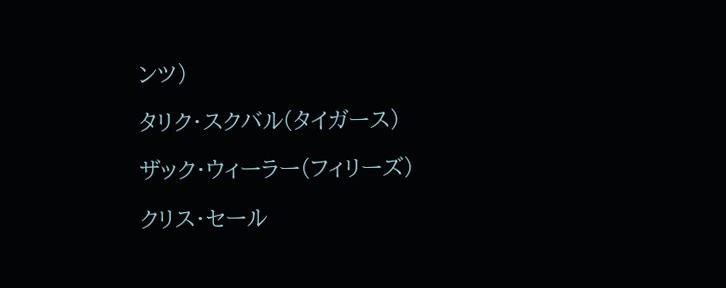ンツ)

タリク・スクバル(タイガース)

ザック・ウィーラー(フィリーズ)

クリス・セール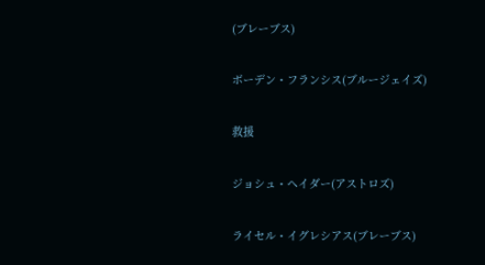(ブレーブス)

ボーデン・フランシス(ブルージェイズ)

救援

ジョシュ・ヘイダー(アストロズ)

ライセル・イグレシアス(ブレーブス)